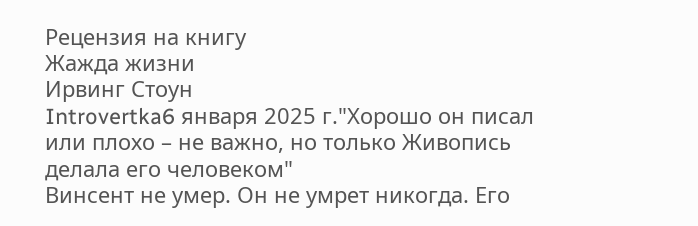Рецензия на книгу
Жажда жизни
Ирвинг Стоун
Introvertka6 января 2025 г."Хорошо он писал или плохо – не важно, но только Живопись делала его человеком"
Винсент не умер. Он не умрет никогда. Его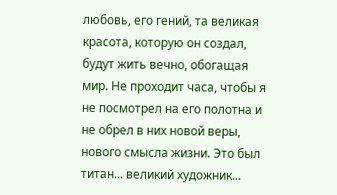любовь, его гений, та великая красота, которую он создал, будут жить вечно, обогащая мир. Не проходит часа, чтобы я не посмотрел на его полотна и не обрел в них новой веры, нового смысла жизни. Это был титан... великий художник...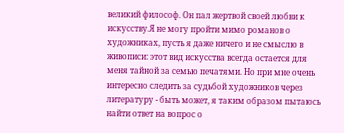великий философ. Он пал жертвой своей любви к искусству.Я не могу пройти мимо романов о художниках, пусть я даже ничего и не смыслю в живописи: этот вид искусства всегда остается для меня тайной за семью печатями. Но при мне очень интересно следить за судьбой художников через литературу - быть может, я таким образом пытаюсь найти ответ на вопрос о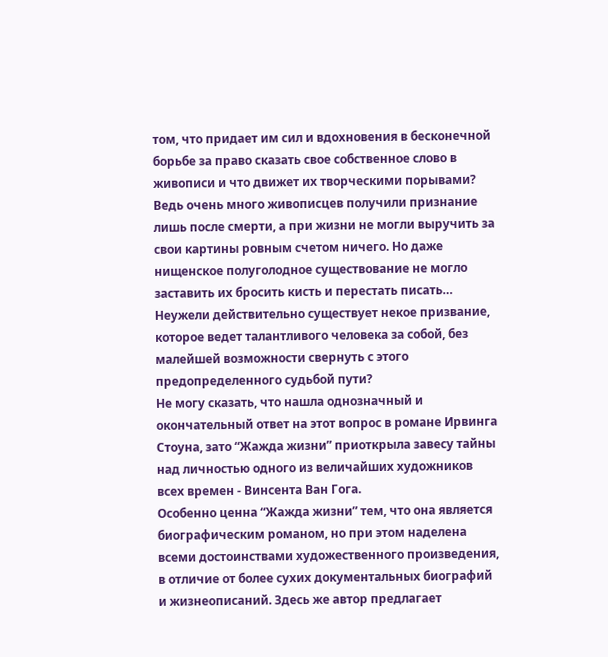том, что придает им сил и вдохновения в бесконечной борьбе за право сказать свое собственное слово в живописи и что движет их творческими порывами?
Ведь очень много живописцев получили признание лишь после смерти, а при жизни не могли выручить за свои картины ровным счетом ничего. Но даже нищенское полуголодное существование не могло заставить их бросить кисть и перестать писать… Неужели действительно существует некое призвание, которое ведет талантливого человека за собой, без малейшей возможности свернуть с этого предопределенного судьбой пути?
Не могу сказать, что нашла однозначный и окончательный ответ на этот вопрос в романе Ирвинга Стоуна, зато “Жажда жизни” приоткрыла завесу тайны над личностью одного из величайших художников всех времен - Винсента Ван Гога.
Особенно ценна “Жажда жизни” тем, что она является биографическим романом, но при этом наделена всеми достоинствами художественного произведения, в отличие от более сухих документальных биографий и жизнеописаний. Здесь же автор предлагает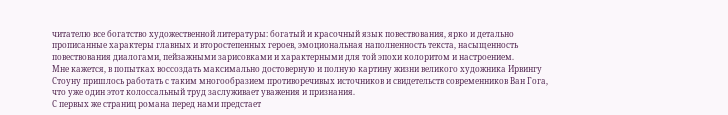читателю все богатство художественной литературы: богатый и красочный язык повествования, ярко и детально прописанные характеры главных и второстепенных героев, эмоциональная наполненность текста, насыщенность повествования диалогами, пейзажными зарисовками и характерными для той эпохи колоритом и настроением.
Мне кажется, в попытках воссоздать максимально достоверную и полную картину жизни великого художника Ирвингу Стоуну пришлось работать с таким многообразием противоречивых источников и свидетельств современников Ван Гога, что уже один этот колоссальный труд заслуживает уважения и признания.
С первых же страниц романа перед нами предстает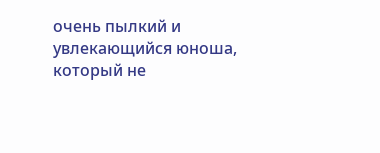очень пылкий и увлекающийся юноша, который не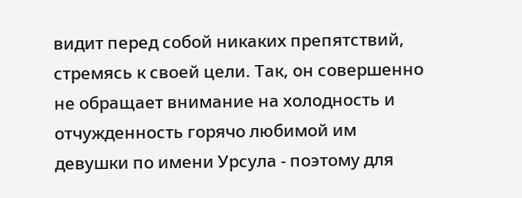видит перед собой никаких препятствий, стремясь к своей цели. Так, он совершенно не обращает внимание на холодность и отчужденность горячо любимой им девушки по имени Урсула - поэтому для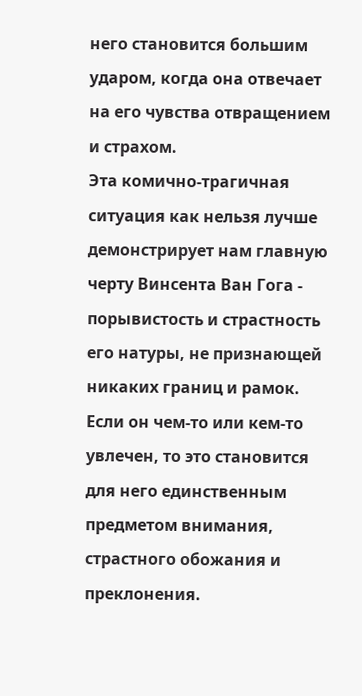него становится большим ударом, когда она отвечает на его чувства отвращением и страхом.
Эта комично-трагичная ситуация как нельзя лучше демонстрирует нам главную черту Винсента Ван Гога - порывистость и страстность его натуры, не признающей никаких границ и рамок. Если он чем-то или кем-то увлечен, то это становится для него единственным предметом внимания, страстного обожания и преклонения.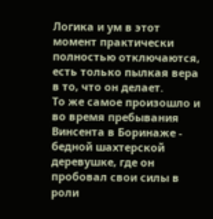Логика и ум в этот момент практически полностью отключаются, есть только пылкая вера в то, что он делает.
То же самое произошло и во время пребывания Винсента в Боринаже - бедной шахтерской деревушке, где он пробовал свои силы в роли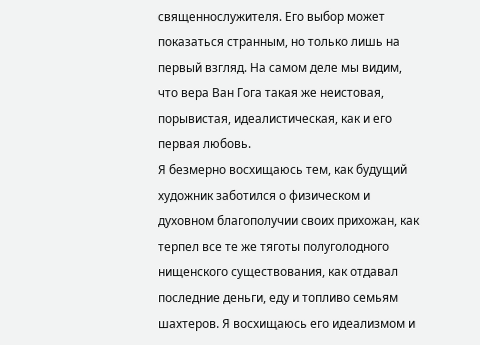священнослужителя. Его выбор может показаться странным, но только лишь на первый взгляд. На самом деле мы видим, что вера Ван Гога такая же неистовая, порывистая, идеалистическая, как и его первая любовь.
Я безмерно восхищаюсь тем, как будущий художник заботился о физическом и духовном благополучии своих прихожан, как терпел все те же тяготы полуголодного нищенского существования, как отдавал последние деньги, еду и топливо семьям шахтеров. Я восхищаюсь его идеализмом и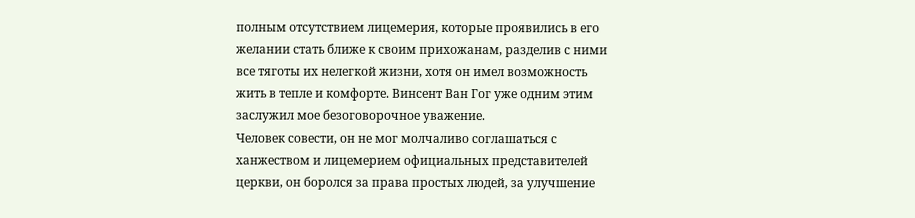полным отсутствием лицемерия, которые проявились в его желании стать ближе к своим прихожанам, разделив с ними все тяготы их нелегкой жизни, хотя он имел возможность жить в тепле и комфорте. Винсент Ван Гог уже одним этим заслужил мое безоговорочное уважение.
Человек совести, он не мог молчаливо соглашаться с ханжеством и лицемерием официальных представителей церкви, он боролся за права простых людей, за улучшение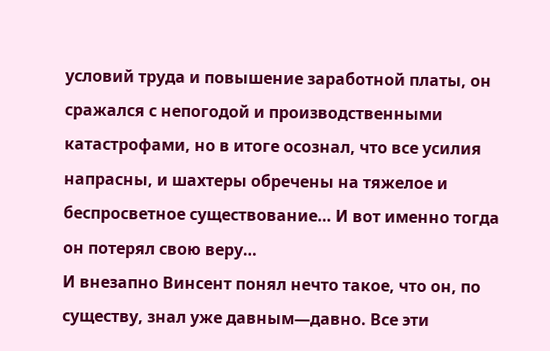условий труда и повышение заработной платы, он сражался с непогодой и производственными катастрофами, но в итоге осознал, что все усилия напрасны, и шахтеры обречены на тяжелое и беспросветное существование… И вот именно тогда он потерял свою веру…
И внезапно Винсент понял нечто такое, что он, по существу, знал уже давным—давно. Все эти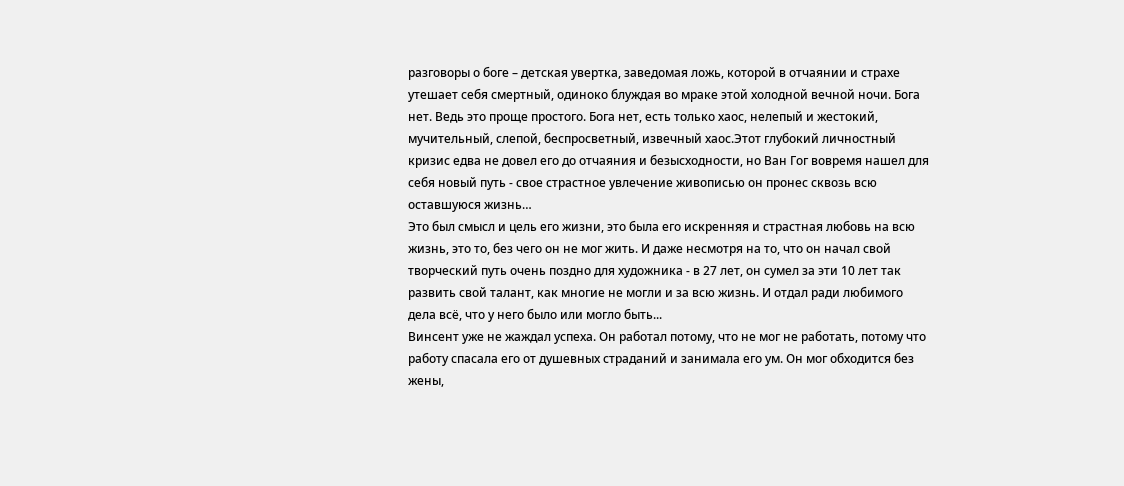разговоры о боге – детская увертка, заведомая ложь, которой в отчаянии и страхе утешает себя смертный, одиноко блуждая во мраке этой холодной вечной ночи. Бога нет. Ведь это проще простого. Бога нет, есть только хаос, нелепый и жестокий, мучительный, слепой, беспросветный, извечный хаос.Этот глубокий личностный кризис едва не довел его до отчаяния и безысходности, но Ван Гог вовремя нашел для себя новый путь - свое страстное увлечение живописью он пронес сквозь всю оставшуюся жизнь…
Это был смысл и цель его жизни, это была его искренняя и страстная любовь на всю жизнь, это то, без чего он не мог жить. И даже несмотря на то, что он начал свой творческий путь очень поздно для художника - в 27 лет, он сумел за эти 10 лет так развить свой талант, как многие не могли и за всю жизнь. И отдал ради любимого дела всё, что у него было или могло быть...
Винсент уже не жаждал успеха. Он работал потому, что не мог не работать, потому что работу спасала его от душевных страданий и занимала его ум. Он мог обходится без жены,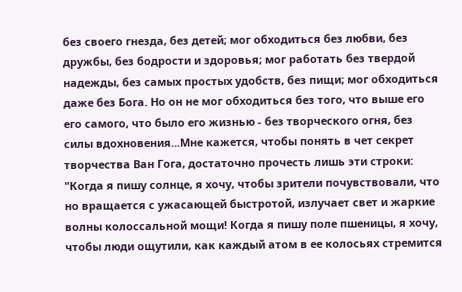без своего гнезда, без детей; мог обходиться без любви, без дружбы, без бодрости и здоровья; мог работать без твердой надежды, без самых простых удобств, без пищи; мог обходиться даже без Бога. Но он не мог обходиться без того, что выше его его самого, что было его жизнью - без творческого огня, без силы вдохновения...Мне кажется, чтобы понять в чет секрет творчества Ван Гога, достаточно прочесть лишь эти строки:
"Когда я пишу солнце, я хочу, чтобы зрители почувствовали, что но вращается с ужасающей быстротой, излучает свет и жаркие волны колоссальной мощи! Когда я пишу поле пшеницы, я хочу, чтобы люди ощутили, как каждый атом в ее колосьях стремится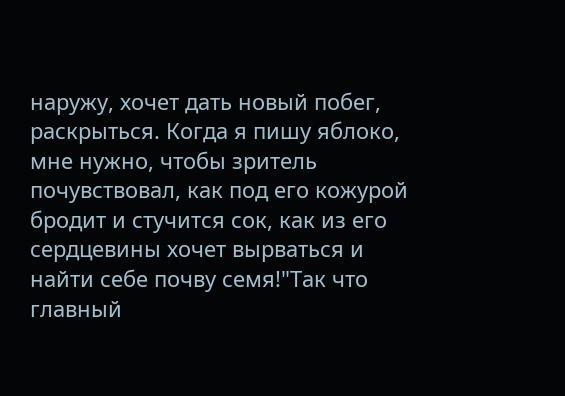наружу, хочет дать новый побег, раскрыться. Когда я пишу яблоко, мне нужно, чтобы зритель почувствовал, как под его кожурой бродит и стучится сок, как из его сердцевины хочет вырваться и найти себе почву семя!"Так что главный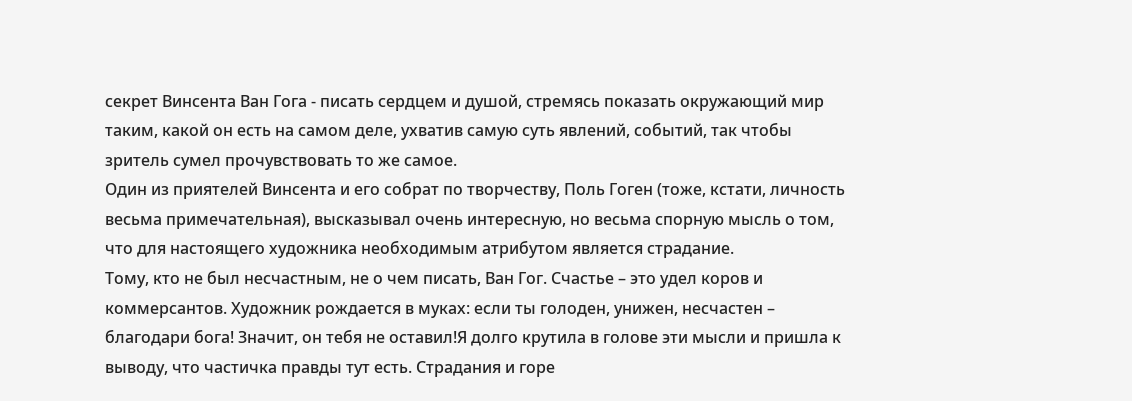секрет Винсента Ван Гога - писать сердцем и душой, стремясь показать окружающий мир таким, какой он есть на самом деле, ухватив самую суть явлений, событий, так чтобы зритель сумел прочувствовать то же самое.
Один из приятелей Винсента и его собрат по творчеству, Поль Гоген (тоже, кстати, личность весьма примечательная), высказывал очень интересную, но весьма спорную мысль о том, что для настоящего художника необходимым атрибутом является страдание.
Тому, кто не был несчастным, не о чем писать, Ван Гог. Счастье – это удел коров и коммерсантов. Художник рождается в муках: если ты голоден, унижен, несчастен – благодари бога! Значит, он тебя не оставил!Я долго крутила в голове эти мысли и пришла к выводу, что частичка правды тут есть. Страдания и горе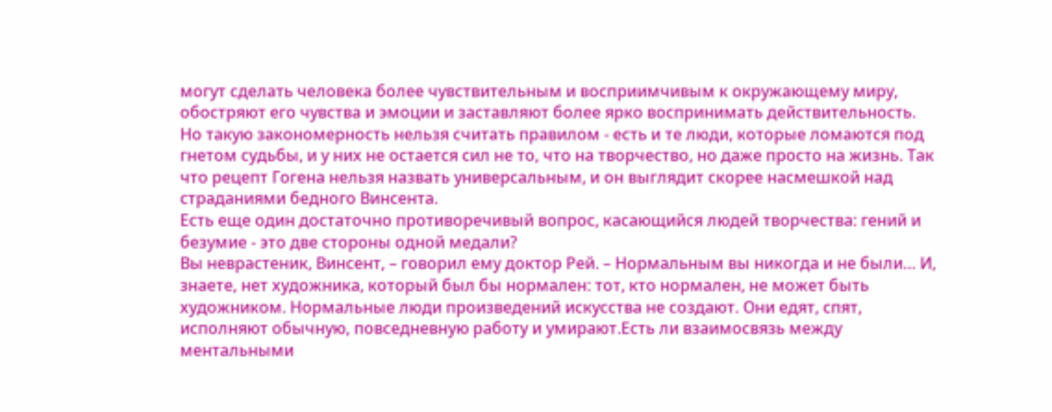могут сделать человека более чувствительным и восприимчивым к окружающему миру, обостряют его чувства и эмоции и заставляют более ярко воспринимать действительность.
Но такую закономерность нельзя считать правилом - есть и те люди, которые ломаются под гнетом судьбы, и у них не остается сил не то, что на творчество, но даже просто на жизнь. Так что рецепт Гогена нельзя назвать универсальным, и он выглядит скорее насмешкой над страданиями бедного Винсента.
Есть еще один достаточно противоречивый вопрос, касающийся людей творчества: гений и безумие - это две стороны одной медали?
Вы неврастеник, Винсент, – говорил ему доктор Рей. – Нормальным вы никогда и не были… И, знаете, нет художника, который был бы нормален: тот, кто нормален, не может быть художником. Нормальные люди произведений искусства не создают. Они едят, спят, исполняют обычную, повседневную работу и умирают.Есть ли взаимосвязь между ментальными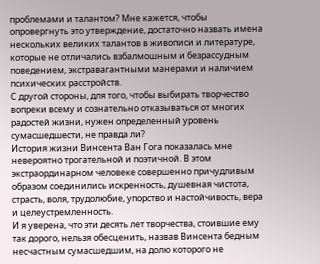проблемами и талантом? Мне кажется, чтобы опровергнуть это утверждение, достаточно назвать имена нескольких великих талантов в живописи и литературе, которые не отличались взбалмошным и безрассудным поведением, экстравагантными манерами и наличием психических расстройств.
С другой стороны, для того, чтобы выбирать творчество вопреки всему и сознательно отказываться от многих радостей жизни, нужен определенный уровень сумасшедшести, не правда ли?
История жизни Винсента Ван Гога показалась мне невероятно трогательной и поэтичной. В этом экстраординарном человеке совершенно причудливым образом соединились искренность, душевная чистота, страсть, воля, трудолюбие, упорство и настойчивость, вера и целеустремленность.
И я уверена, что эти десять лет творчества, стоившие ему так дорого, нельзя обесценить, назвав Винсента бедным несчастным сумасшедшим, на долю которого не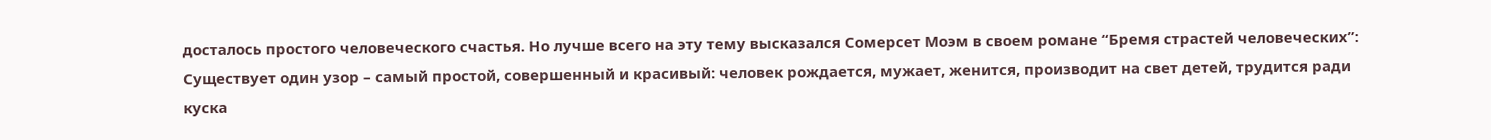досталось простого человеческого счастья. Но лучше всего на эту тему высказался Сомерсет Моэм в своем романе “Бремя страстей человеческих”:
Существует один узор – самый простой, совершенный и красивый: человек рождается, мужает, женится, производит на свет детей, трудится ради куска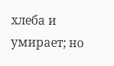хлеба и умирает; но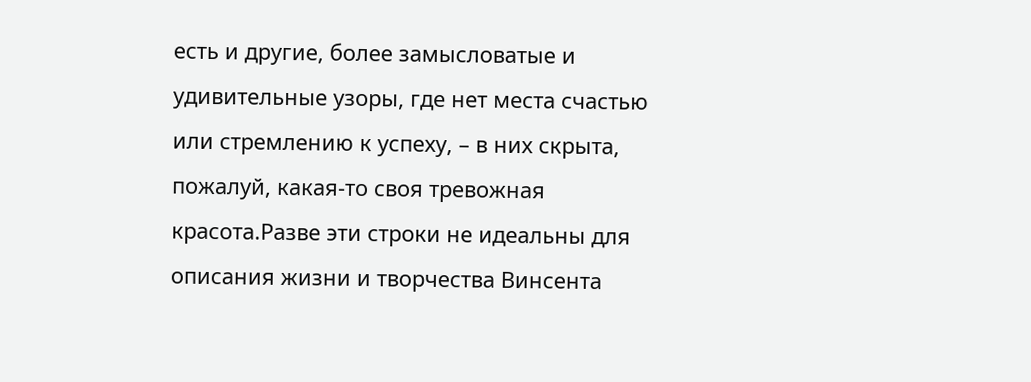есть и другие, более замысловатые и удивительные узоры, где нет места счастью или стремлению к успеху, – в них скрыта, пожалуй, какая-то своя тревожная красота.Разве эти строки не идеальны для описания жизни и творчества Винсента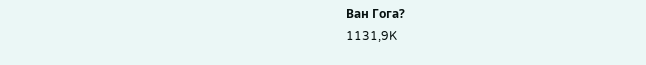Ван Гога?
1131,9K